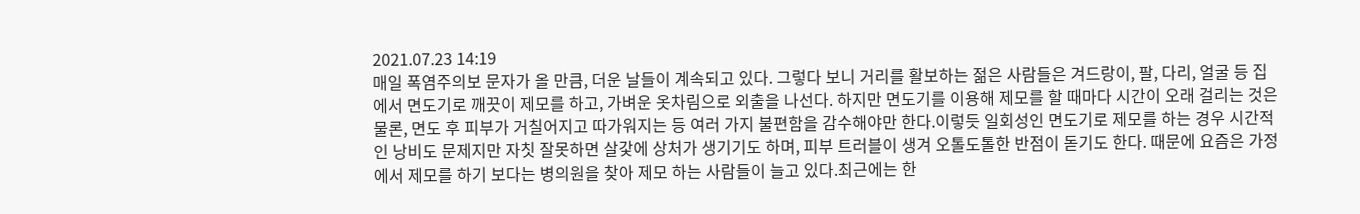2021.07.23 14:19
매일 폭염주의보 문자가 올 만큼, 더운 날들이 계속되고 있다. 그렇다 보니 거리를 활보하는 젊은 사람들은 겨드랑이, 팔, 다리, 얼굴 등 집에서 면도기로 깨끗이 제모를 하고, 가벼운 옷차림으로 외출을 나선다. 하지만 면도기를 이용해 제모를 할 때마다 시간이 오래 걸리는 것은 물론, 면도 후 피부가 거칠어지고 따가워지는 등 여러 가지 불편함을 감수해야만 한다.이렇듯 일회성인 면도기로 제모를 하는 경우 시간적인 낭비도 문제지만 자칫 잘못하면 살갗에 상처가 생기기도 하며, 피부 트러블이 생겨 오톨도톨한 반점이 돋기도 한다. 때문에 요즘은 가정에서 제모를 하기 보다는 병의원을 찾아 제모 하는 사람들이 늘고 있다.최근에는 한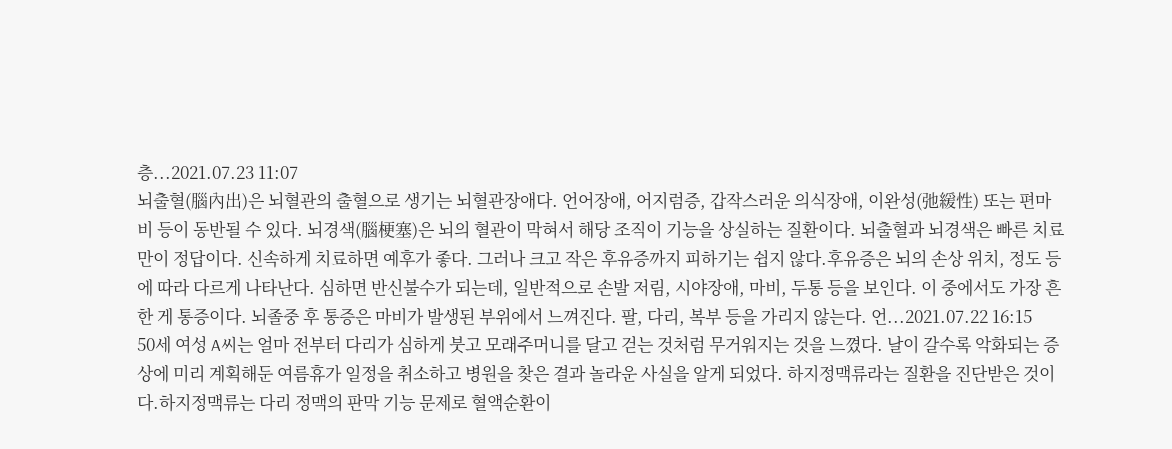층...2021.07.23 11:07
뇌출혈(腦內出)은 뇌혈관의 출혈으로 생기는 뇌혈관장애다. 언어장애, 어지럼증, 갑작스러운 의식장애, 이완성(弛緩性) 또는 편마비 등이 동반될 수 있다. 뇌경색(腦梗塞)은 뇌의 혈관이 막혀서 해당 조직이 기능을 상실하는 질환이다. 뇌출혈과 뇌경색은 빠른 치료만이 정답이다. 신속하게 치료하면 예후가 좋다. 그러나 크고 작은 후유증까지 피하기는 쉽지 않다.후유증은 뇌의 손상 위치, 정도 등에 따라 다르게 나타난다. 심하면 반신불수가 되는데, 일반적으로 손발 저림, 시야장애, 마비, 두통 등을 보인다. 이 중에서도 가장 흔한 게 통증이다. 뇌졸중 후 통증은 마비가 발생된 부위에서 느껴진다. 팔, 다리, 복부 등을 가리지 않는다. 언...2021.07.22 16:15
50세 여성 A씨는 얼마 전부터 다리가 심하게 붓고 모래주머니를 달고 걷는 것처럼 무거워지는 것을 느꼈다. 날이 갈수록 악화되는 증상에 미리 계획해둔 여름휴가 일정을 취소하고 병원을 찾은 결과 놀라운 사실을 알게 되었다. 하지정맥류라는 질환을 진단받은 것이다.하지정맥류는 다리 정맥의 판막 기능 문제로 혈액순환이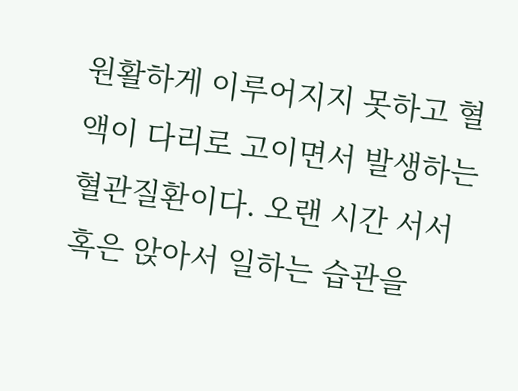원활하게 이루어지지 못하고 혈액이 다리로 고이면서 발생하는 혈관질환이다. 오랜 시간 서서 혹은 앉아서 일하는 습관을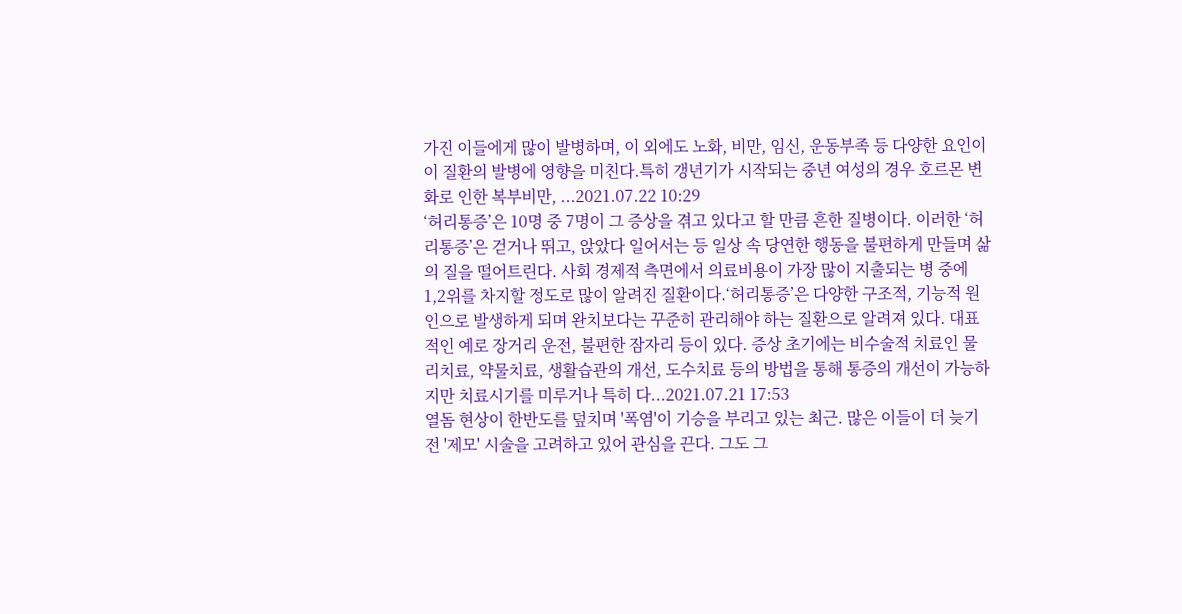가진 이들에게 많이 발병하며, 이 외에도 노화, 비만, 임신, 운동부족 등 다양한 요인이 이 질환의 발병에 영향을 미친다.특히 갱년기가 시작되는 중년 여성의 경우 호르몬 변화로 인한 복부비만, ...2021.07.22 10:29
‘허리통증’은 10명 중 7명이 그 증상을 겪고 있다고 할 만큼 흔한 질병이다. 이러한 ‘허리통증’은 걷거나 뛰고, 앉았다 일어서는 등 일상 속 당연한 행동을 불편하게 만들며 삶의 질을 떨어트린다. 사회 경제적 측면에서 의료비용이 가장 많이 지출되는 병 중에 1,2위를 차지할 정도로 많이 알려진 질환이다.‘허리통증’은 다양한 구조적, 기능적 원인으로 발생하게 되며 완치보다는 꾸준히 관리해야 하는 질환으로 알려져 있다. 대표적인 예로 장거리 운전, 불편한 잠자리 등이 있다. 증상 초기에는 비수술적 치료인 물리치료, 약물치료, 생활습관의 개선, 도수치료 등의 방법을 통해 통증의 개선이 가능하지만 치료시기를 미루거나 특히 다...2021.07.21 17:53
열돔 현상이 한반도를 덮치며 '폭염'이 기승을 부리고 있는 최근. 많은 이들이 더 늦기 전 '제모' 시술을 고려하고 있어 관심을 끈다. 그도 그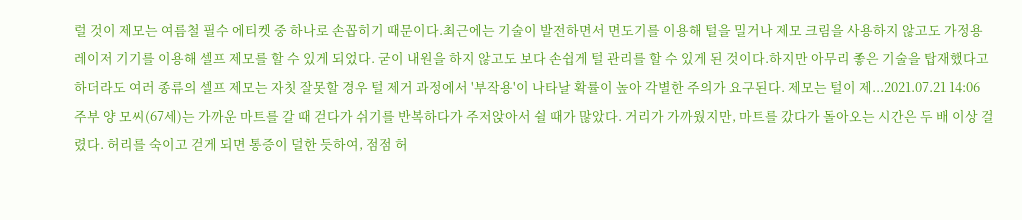럴 것이 제모는 여름철 필수 에티켓 중 하나로 손꼽히기 때문이다.최근에는 기술이 발전하면서 면도기를 이용해 털을 밀거나 제모 크림을 사용하지 않고도 가정용 레이저 기기를 이용해 셀프 제모를 할 수 있게 되었다. 굳이 내원을 하지 않고도 보다 손쉽게 털 관리를 할 수 있게 된 것이다.하지만 아무리 좋은 기술을 탑재했다고 하더라도 여러 종류의 셀프 제모는 자칫 잘못할 경우 털 제거 과정에서 '부작용'이 나타날 확률이 높아 각별한 주의가 요구된다. 제모는 털이 제...2021.07.21 14:06
주부 양 모씨(67세)는 가까운 마트를 갈 때 걷다가 쉬기를 반복하다가 주저앉아서 쉴 때가 많았다. 거리가 가까웠지만, 마트를 갔다가 돌아오는 시간은 두 배 이상 걸렸다. 허리를 숙이고 걷게 되면 통증이 덜한 듯하여, 점점 허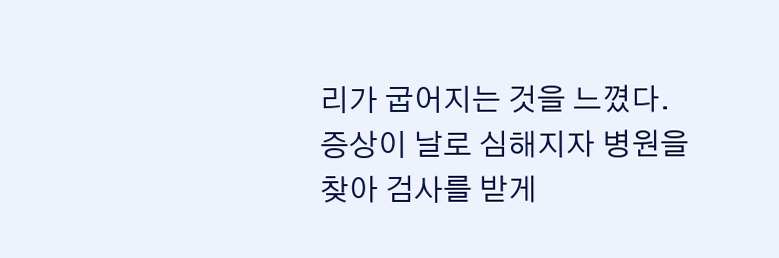리가 굽어지는 것을 느꼈다. 증상이 날로 심해지자 병원을 찾아 검사를 받게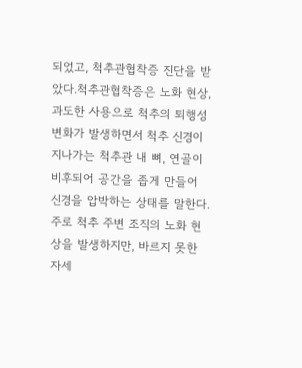되었고, 척추관협착증 진단을 받았다.척추관협착증은 노화 현상, 과도한 사용으로 척추의 퇴행성변화가 발생하면서 척추 신경이 지나가는 척추관 내 뼈, 연골이 비후되어 공간을 좁게 만들어 신경을 압박하는 상태를 말한다. 주로 척추 주변 조직의 노화 현상을 발생하지만, 바르지 못한 자세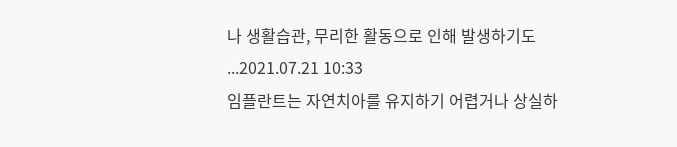나 생활습관, 무리한 활동으로 인해 발생하기도 ...2021.07.21 10:33
임플란트는 자연치아를 유지하기 어렵거나 상실하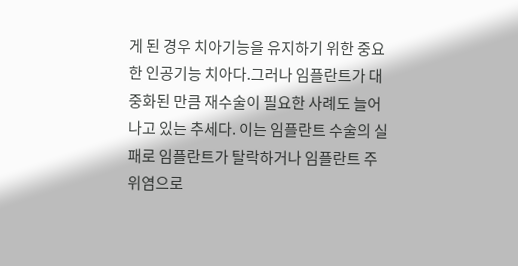게 된 경우 치아기능을 유지하기 위한 중요한 인공기능 치아다.그러나 임플란트가 대중화된 만큼 재수술이 필요한 사례도 늘어나고 있는 추세다. 이는 임플란트 수술의 실패로 임플란트가 탈락하거나 임플란트 주위염으로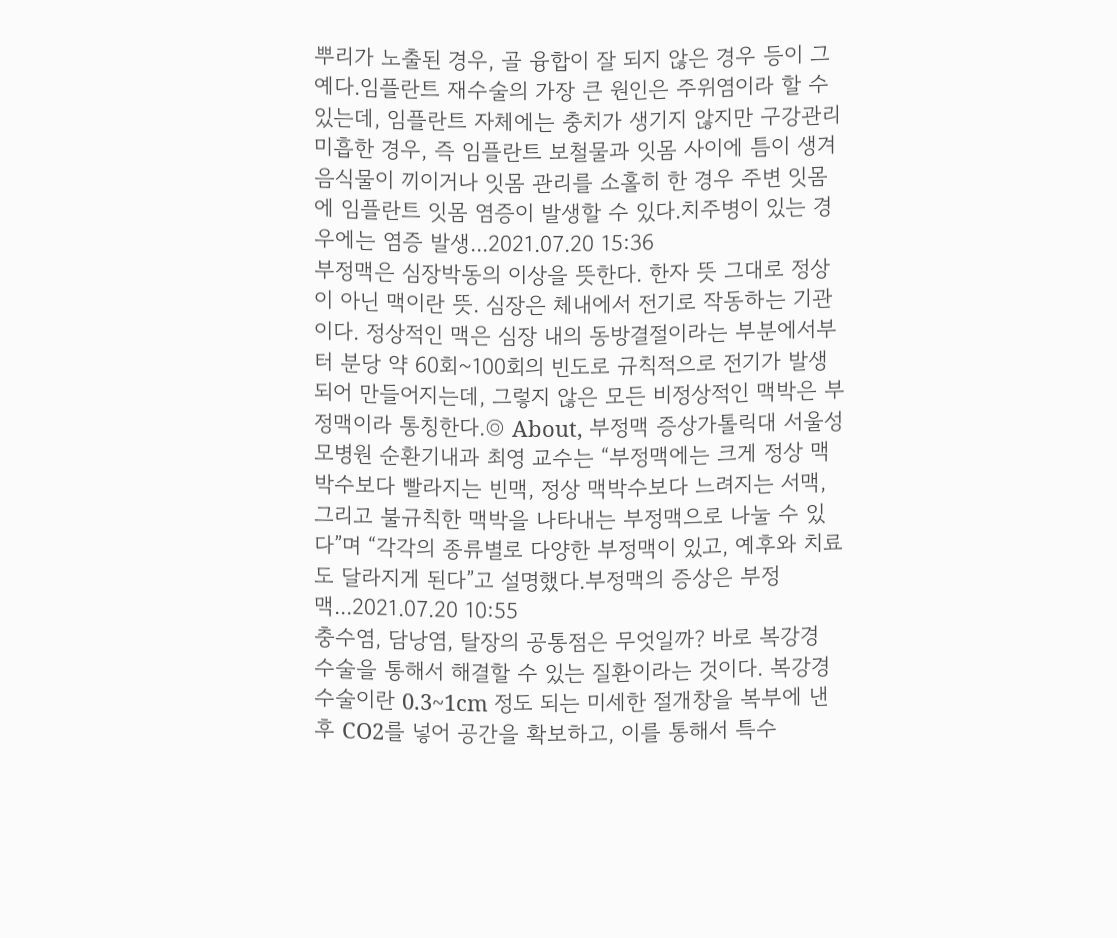뿌리가 노출된 경우, 골 융합이 잘 되지 않은 경우 등이 그 예다.임플란트 재수술의 가장 큰 원인은 주위염이라 할 수 있는데, 임플란트 자체에는 충치가 생기지 않지만 구강관리 미흡한 경우, 즉 임플란트 보철물과 잇몸 사이에 틈이 생겨 음식물이 끼이거나 잇몸 관리를 소홀히 한 경우 주변 잇몸에 임플란트 잇몸 염증이 발생할 수 있다.치주병이 있는 경우에는 염증 발생...2021.07.20 15:36
부정맥은 심장박동의 이상을 뜻한다. 한자 뜻 그대로 정상이 아닌 맥이란 뜻. 심장은 체내에서 전기로 작동하는 기관이다. 정상적인 맥은 심장 내의 동방결절이라는 부분에서부터 분당 약 60회~100회의 빈도로 규칙적으로 전기가 발생되어 만들어지는데, 그렇지 않은 모든 비정상적인 맥박은 부정맥이라 통칭한다.◎ About, 부정맥 증상가톨릭대 서울성모병원 순환기내과 최영 교수는 “부정맥에는 크게 정상 맥박수보다 빨라지는 빈맥, 정상 맥박수보다 느려지는 서맥, 그리고 불규칙한 맥박을 나타내는 부정맥으로 나눌 수 있다”며 “각각의 종류별로 다양한 부정맥이 있고, 예후와 치료도 달라지게 된다”고 설명했다.부정맥의 증상은 부정맥...2021.07.20 10:55
충수염, 담낭염, 탈장의 공통점은 무엇일까? 바로 복강경 수술을 통해서 해결할 수 있는 질환이라는 것이다. 복강경 수술이란 0.3~1cm 정도 되는 미세한 절개창을 복부에 낸 후 CO2를 넣어 공간을 확보하고, 이를 통해서 특수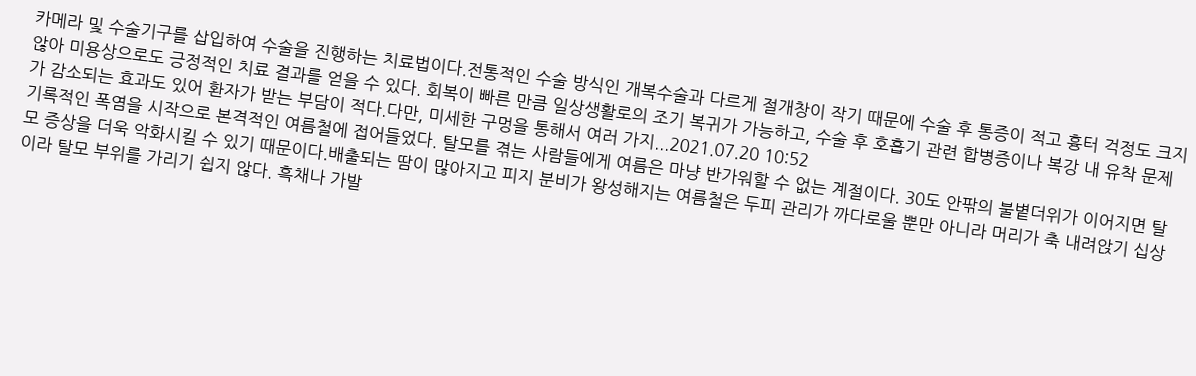카메라 및 수술기구를 삽입하여 수술을 진행하는 치료법이다.전통적인 수술 방식인 개복수술과 다르게 절개창이 작기 때문에 수술 후 통증이 적고 흉터 걱정도 크지 않아 미용상으로도 긍정적인 치료 결과를 얻을 수 있다. 회복이 빠른 만큼 일상생활로의 조기 복귀가 가능하고, 수술 후 호흡기 관련 합병증이나 복강 내 유착 문제가 감소되는 효과도 있어 환자가 받는 부담이 적다.다만, 미세한 구멍을 통해서 여러 가지...2021.07.20 10:52
기록적인 폭염을 시작으로 본격적인 여름철에 접어들었다. 탈모를 겪는 사람들에게 여름은 마냥 반가워할 수 없는 계절이다. 30도 안팎의 불볕더위가 이어지면 탈모 증상을 더욱 악화시킬 수 있기 때문이다.배출되는 땀이 많아지고 피지 분비가 왕성해지는 여름철은 두피 관리가 까다로울 뿐만 아니라 머리가 축 내려앉기 십상이라 탈모 부위를 가리기 쉽지 않다. 흑채나 가발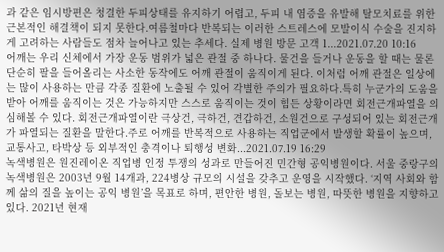과 같은 임시방편은 청결한 두피상태를 유지하기 어렵고, 두피 내 염증을 유발해 탈모치료를 위한 근본적인 해결책이 되지 못한다.여름철마다 반복되는 이러한 스트레스에 모발이식 수술을 진지하게 고려하는 사람들도 점차 늘어나고 있는 추세다. 실제 병원 방문 고객 1...2021.07.20 10:16
어깨는 우리 신체에서 가장 운동 범위가 넓은 관절 중 하나다. 물건을 들거나 운동을 할 때는 물론 단순히 팔을 들어올리는 사소한 동작에도 어깨 관절이 움직이게 된다. 이처럼 어깨 관절은 일상에는 많이 사용하는 만큼 각종 질환에 노출될 수 있어 각별한 주의가 필요하다.특히 누군가의 도움을 받아 어깨를 움직이는 것은 가능하지만 스스로 움직이는 것이 힘든 상황이라면 회전근개파열을 의심해볼 수 있다. 회전근개파열이란 극상건, 극하건, 견갑하건, 소원건으로 구성되어 있는 회전근개가 파열되는 질환을 말한다.주로 어깨를 반복적으로 사용하는 직업군에서 발생할 확률이 높으며, 교통사고, 타박상 등 외부적인 충격이나 퇴행성 변화...2021.07.19 16:29
녹색병원은 원진레이온 직업병 인정 투쟁의 성과로 만들어진 민간형 공익병원이다. 서울 중랑구의 녹색병원은 2003년 9월 14개과, 224병상 규모의 시설을 갖추고 운영을 시작했다. ‘지역 사회와 함께 삶의 질을 높이는 공익 병원’을 목표로 하며, 편안한 병원, 돌보는 병원, 따뜻한 병원을 지향하고 있다. 2021년 현재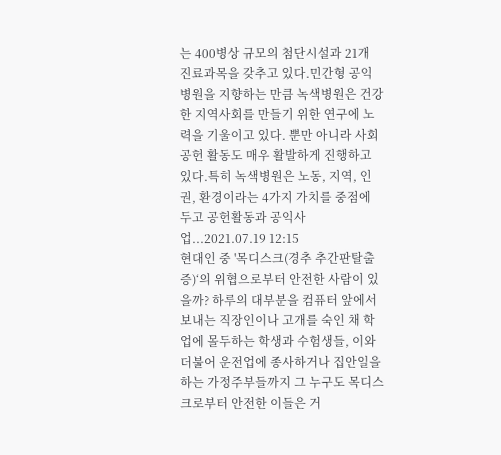는 400병상 규모의 첨단시설과 21개 진료과목을 갖추고 있다.민간형 공익병원을 지향하는 만큼 녹색병원은 건강한 지역사회를 만들기 위한 연구에 노력을 기울이고 있다. 뿐만 아니라 사회공헌 활동도 매우 활발하게 진행하고 있다.특히 녹색병원은 노동, 지역, 인권, 환경이라는 4가지 가치를 중점에 두고 공헌활동과 공익사업...2021.07.19 12:15
현대인 중 '목디스크(경추 추간판탈출증)‘의 위협으로부터 안전한 사람이 있을까? 하루의 대부분을 컴퓨터 앞에서 보내는 직장인이나 고개를 숙인 채 학업에 몰두하는 학생과 수험생들, 이와 더불어 운전업에 종사하거나 집안일을 하는 가정주부들까지 그 누구도 목디스크로부터 안전한 이들은 거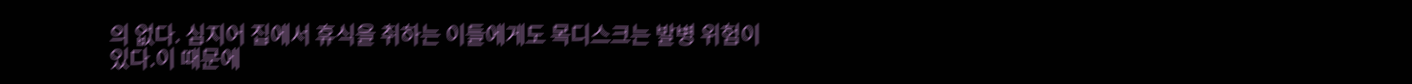의 없다. 심지어 집에서 휴식을 취하는 이들에게도 목디스크는 발병 위험이 있다.이 때문에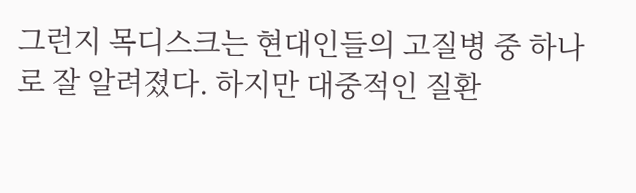그런지 목디스크는 현대인들의 고질병 중 하나로 잘 알려졌다. 하지만 대중적인 질환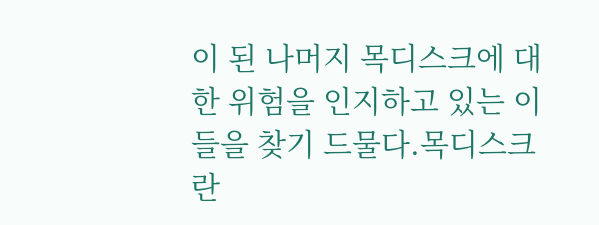이 된 나머지 목디스크에 대한 위험을 인지하고 있는 이들을 찾기 드물다.목디스크란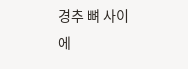경추 뼈 사이에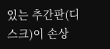있는 추간판(디스크)이 손상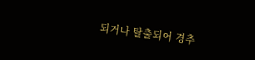되거나 탈출되어 경추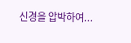신경을 압박하여...